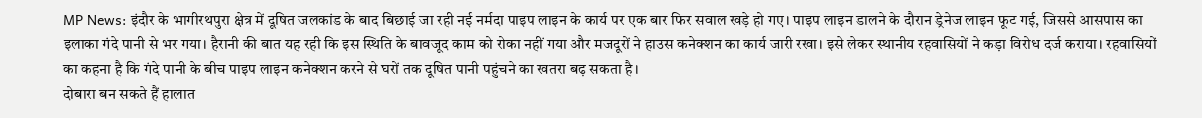MP News: इंदौर के भागीरथपुरा क्षेत्र में दूषित जलकांड के बाद बिछाई जा रही नई नर्मदा पाइप लाइन के कार्य पर एक बार फिर सवाल खड़े हो गए। पाइप लाइन डालने के दौरान ड्रेनेज लाइन फूट गई, जिससे आसपास का इलाका गंदे पानी से भर गया। हैरानी की बात यह रही कि इस स्थिति के बावजूद काम को रोका नहीं गया और मजदूरों ने हाउस कनेक्शन का कार्य जारी रखा। इसे लेकर स्थानीय रहवासियों ने कड़ा विरोध दर्ज कराया। रहवासियों का कहना है कि गंदे पानी के बीच पाइप लाइन कनेक्शन करने से घरों तक दूषित पानी पहुंचने का खतरा बढ़ सकता है।
दोबारा बन सकते हैं हालात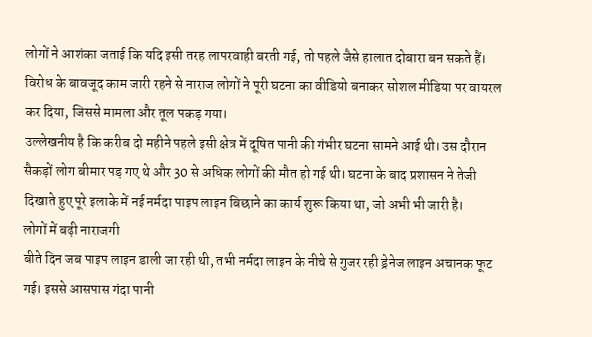लोगों ने आशंका जताई कि यदि इसी तरह लापरवाही बरती गई, तो पहले जैसे हालात दोबारा बन सकते हैं। विरोध के बावजूद काम जारी रहने से नाराज लोगों ने पूरी घटना का वीडियो बनाकर सोशल मीडिया पर वायरल कर दिया, जिससे मामला और तूल पकड़ गया।
उल्लेखनीय है कि करीब दो महीने पहले इसी क्षेत्र में दूषित पानी की गंभीर घटना सामने आई थी। उस दौरान सैकड़ों लोग बीमार पड़ गए थे और 30 से अधिक लोगों की मौत हो गई थी। घटना के बाद प्रशासन ने तेजी दिखाते हुए पूरे इलाके में नई नर्मदा पाइप लाइन बिछाने का कार्य शुरू किया था, जो अभी भी जारी है।
लोगों में बढ़ी नाराजगी
बीते दिन जब पाइप लाइन डाली जा रही थी, तभी नर्मदा लाइन के नीचे से गुजर रही ड्रेनेज लाइन अचानक फूट गई। इससे आसपास गंदा पानी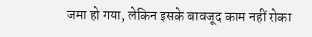जमा हो गया, लेकिन इसके बावजूद काम नहीं रोका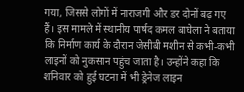गया, जिससे लोगों में नाराजगी और डर दोनों बढ़ गए हैं। इस मामले में स्थानीय पार्षद कमल बाघेला ने बताया कि निर्माण कार्य के दौरान जेसीबी मशीन से कभी-कभी लाइनों को नुकसान पहुंच जाता है। उन्होंने कहा कि शनिवार को हुई घटना में भी ड्रेनेज लाइन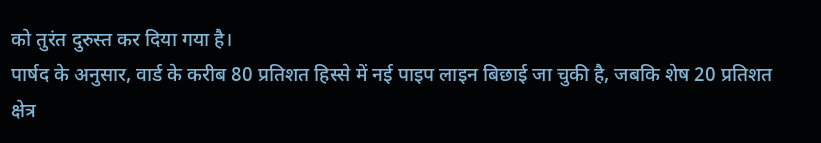को तुरंत दुरुस्त कर दिया गया है।
पार्षद के अनुसार, वार्ड के करीब 80 प्रतिशत हिस्से में नई पाइप लाइन बिछाई जा चुकी है, जबकि शेष 20 प्रतिशत क्षेत्र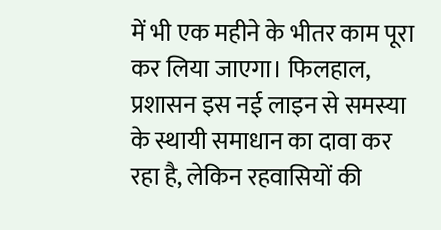में भी एक महीने के भीतर काम पूरा कर लिया जाएगा। फिलहाल, प्रशासन इस नई लाइन से समस्या के स्थायी समाधान का दावा कर रहा है, लेकिन रहवासियों की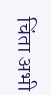चिंता अभी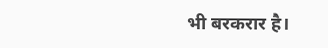भी बरकरार है।